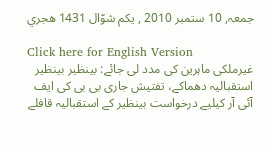جمعہ, 10 ستمبر 2010 , یکم شوّال 1431 هجري

Click here for English Version
غیرملکی ماہرین کی مدد لی جائے: بینظیر بینظیر استقبالیہ دھماکے، تفتیش جاری بی بی کی ایف آئی آر کیلیے درخواست بینظیر کے استقبالیہ قافلے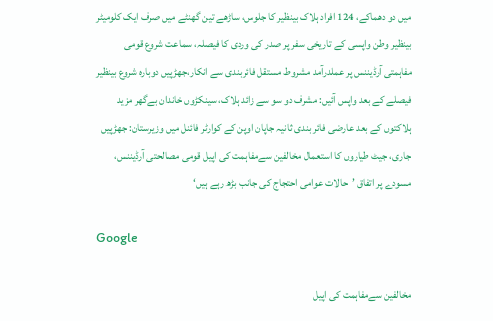میں دو دھماکے، 124 افراد ہلاک بینظیر کا جلوس، ساڑھے تین گھنٹے میں صرف ایک کلومیٹر بینظیر وطن واپسی کے تاریخی سفر پر صدر کی وردی کا فیصلہ، سماعت شروع قومی مفاہمتی آرڈیننس پر عملدرآمد مشروط مستقل فائربندی سے انکار،جھڑپیں دوبارہ شروع بینظیر فیصلے کے بعد واپس آئیں: مشرف دو سو سے زائد ہلاک، سینکڑوں خاندان بےگھر مزید ہلاکتوں کے بعد عارضی فائر بندی ثانیہ جاپان اوپن کے کوارٹر فائنل میں وزیرستان: جھڑپیں جاری، جیٹ طیاروں کا استعمال مخالفین سےمفاہمت کی اپیل قومی مصالحتی آرڈیننس، مسودے پر اتفاق ’حالات عوامی احتجاج کی جانب بڑھ رہے ہیں‘

Google

مخالفین سےمفاہمت کی اپیل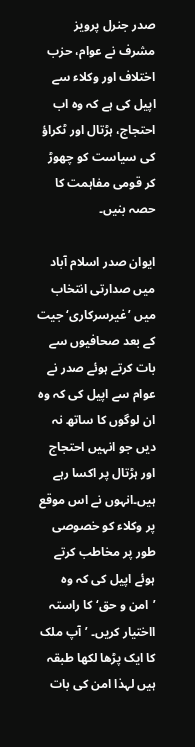صدر جنرل پرویز مشرف نے عوام، حزب اختلاف اور وکلاء سے اپیل کی ہے کہ وہ اب احتجاج، ہڑتال اور ٹکراؤ کی سیاست کو چھوڑ کر قومی مفاہمت کا حصہ بنیں۔

ایوان صدر اسلام آباد میں صدارتی انتخاب میں ’غیرسرکاری‘ جیت کے بعد صحافیوں سے بات کرتے ہوئے صدر نے عوام سے اپیل کی کہ وہ ان لوگوں کا ساتھ نہ دیں جو انہیں احتجاج اور ہڑتال پر اکسا رہے ہیں۔انہوں نے اس موقع پر وکلاء کو خصوصی طور پر مخاطب کرتے ہوئے اپیل کی کہ وہ ’امن و حق‘ کا راستہ ااختیار کریں۔ ’آپ ملک کا ایک پڑھا لکھا طبقہ ہیں لہذا امن کی بات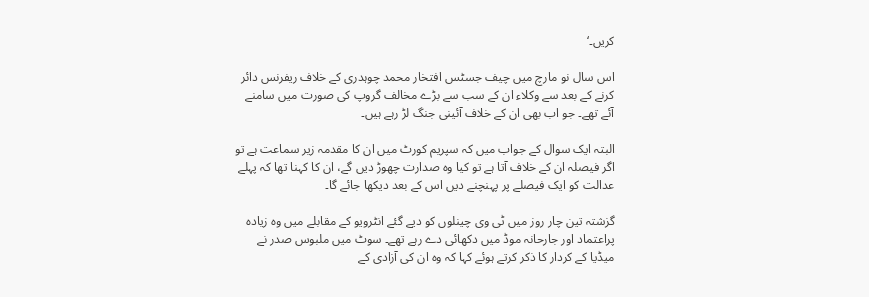کریں۔‘

اس سال نو مارچ میں چیف جسٹس افتخار محمد چوہدری کے خلاف ریفرنس دائر کرنے کے بعد سے وکلاء ان کے سب سے بڑے مخالف گروپ کی صورت میں سامنے آئے تھے۔ جو اب بھی ان کے خلاف آئینی جنگ لڑ رہے ہیں۔

البتہ ایک سوال کے جواب میں کہ سپریم کورٹ میں ان کا مقدمہ زیر سماعت ہے تو اگر فیصلہ ان کے خلاف آتا ہے تو کیا وہ صدارت چھوڑ دیں گے، ان کا کہنا تھا کہ پہلے عدالت کو ایک فیصلے پر پہنچنے دیں اس کے بعد دیکھا جائے گا۔

گزشتہ تین چار روز میں ٹی وی چینلوں کو دیے گئے انٹرویو کے مقابلے میں وہ زیادہ پراعتماد اور جارحانہ موڈ میں دکھائی دے رہے تھے۔ سوٹ میں ملبوس صدر نے میڈیا کے کردار کا ذکر کرتے ہوئے کہا کہ وہ ان کی آزادی کے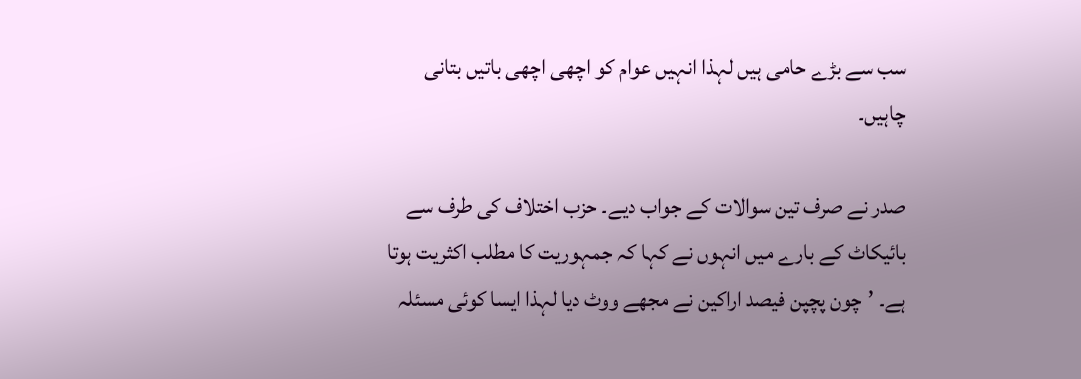سب سے بڑے حامی ہیں لہذا انہیں عوام کو اچھی اچھی باتیں بتانی چاہیں۔

صدر نے صرف تین سوالات کے جواب دیے۔ حزب اختلاف کی طرف سے بائیکاٹ کے بارے میں انہوں نے کہا کہ جمہوریت کا مطلب اکثریت ہوتا ہے۔ ’چون پچپن فیصد اراکین نے مجھے ووٹ دیا لہذا ایسا کوئی مسئلہ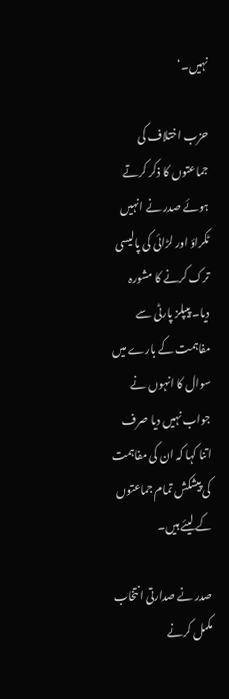نہیں۔‘

حزب اختلاف کی جماعتوں کا ذکر کرتے ہوئے صدر نے انہیں ٹکراؤ اور لڑائی کی پالیسی ترک کرنے کا مشورہ دیا۔ پیپلز پارٹی سے مفاہمت کے بارے میں سوال کا انہوں نے جواب نہیں دیا صرف اتنا کہا کہ ان کی مفاہمت کی پیشکش تمام جماعتوں کے لیئے ہیں۔

صدر نے صدارتی انتخاب مکمل کرنے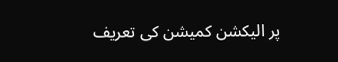پر الیکشن کمیشن کی تعریف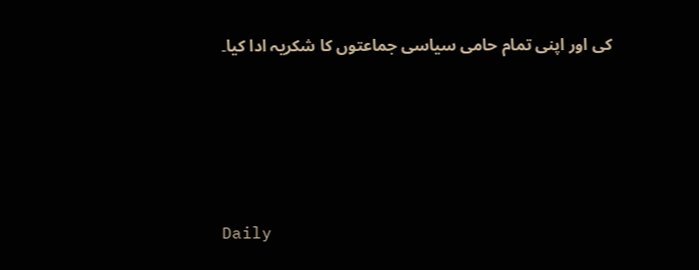کی اور اپنی تمام حامی سیاسی جماعتوں کا شکریہ ادا کیا۔






Daily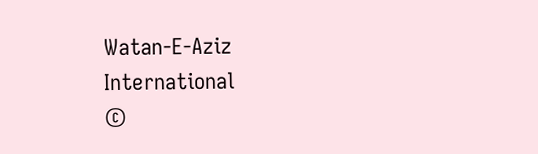Watan-E-Aziz International
©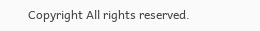Copyright All rights reserved.